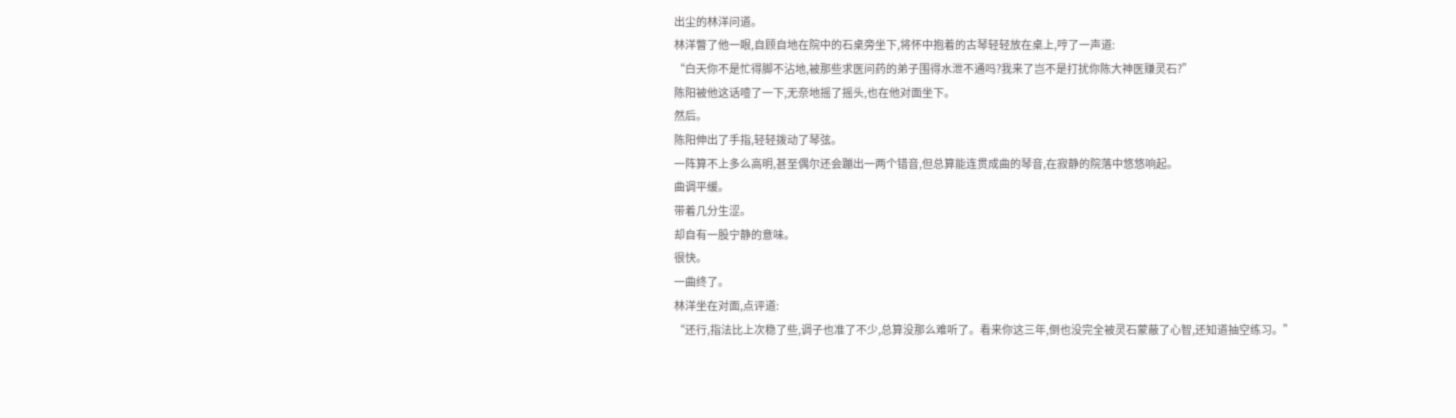出尘的林洋问道。
林洋瞥了他一眼,自顾自地在院中的石桌旁坐下,将怀中抱着的古琴轻轻放在桌上,哼了一声道:
“白天你不是忙得脚不沾地,被那些求医问药的弟子围得水泄不通吗?我来了岂不是打扰你陈大神医赚灵石?”
陈阳被他这话噎了一下,无奈地摇了摇头,也在他对面坐下。
然后。
陈阳伸出了手指,轻轻拨动了琴弦。
一阵算不上多么高明,甚至偶尔还会蹦出一两个错音,但总算能连贯成曲的琴音,在寂静的院落中悠悠响起。
曲调平缓。
带着几分生涩。
却自有一股宁静的意味。
很快。
一曲终了。
林洋坐在对面,点评道:
“还行,指法比上次稳了些,调子也准了不少,总算没那么难听了。看来你这三年,倒也没完全被灵石蒙蔽了心智,还知道抽空练习。”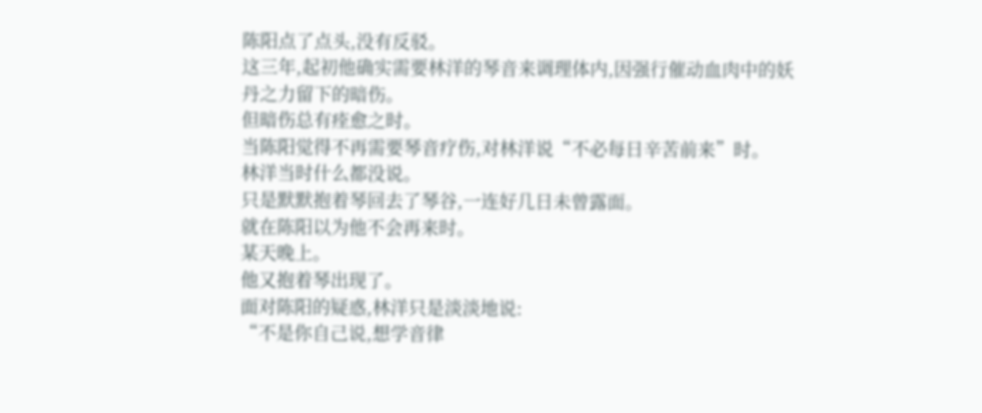陈阳点了点头,没有反驳。
这三年,起初他确实需要林洋的琴音来调理体内,因强行催动血肉中的妖丹之力留下的暗伤。
但暗伤总有痊愈之时。
当陈阳觉得不再需要琴音疗伤,对林洋说“不必每日辛苦前来”时。
林洋当时什么都没说。
只是默默抱着琴回去了琴谷,一连好几日未曾露面。
就在陈阳以为他不会再来时。
某天晚上。
他又抱着琴出现了。
面对陈阳的疑惑,林洋只是淡淡地说:
“不是你自己说,想学音律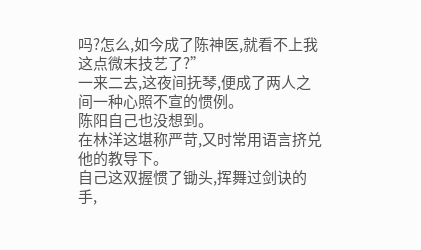吗?怎么,如今成了陈神医,就看不上我这点微末技艺了?”
一来二去,这夜间抚琴,便成了两人之间一种心照不宣的惯例。
陈阳自己也没想到。
在林洋这堪称严苛,又时常用语言挤兑他的教导下。
自己这双握惯了锄头,挥舞过剑诀的手,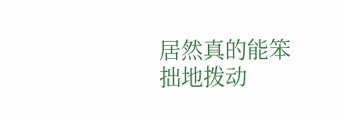居然真的能笨拙地拨动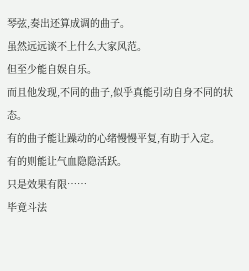琴弦,奏出还算成调的曲子。
虽然远远谈不上什么大家风范。
但至少能自娱自乐。
而且他发现,不同的曲子,似乎真能引动自身不同的状态。
有的曲子能让躁动的心绪慢慢平复,有助于入定。
有的则能让气血隐隐活跃。
只是效果有限……
毕竟斗法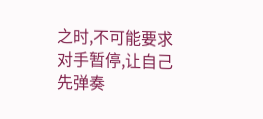之时,不可能要求对手暂停,让自己先弹奏